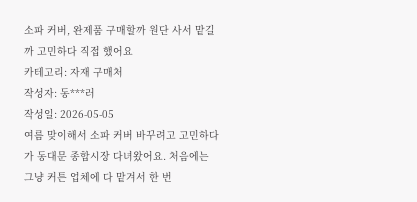소파 커버, 완제품 구매할까 원단 사서 맡길까 고민하다 직접 했어요
카테고리: 자재 구매처
작성자: 동***러
작성일: 2026-05-05
여름 맞이해서 소파 커버 바꾸려고 고민하다가 동대문 종합시장 다녀왔어요. 처음에는 그냥 커튼 업체에 다 맡겨서 한 번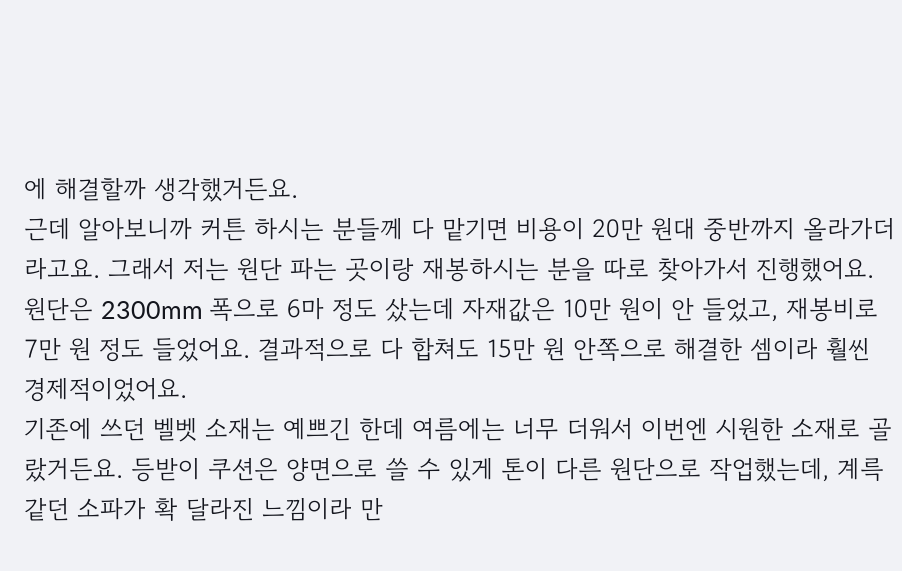에 해결할까 생각했거든요.
근데 알아보니까 커튼 하시는 분들께 다 맡기면 비용이 20만 원대 중반까지 올라가더라고요. 그래서 저는 원단 파는 곳이랑 재봉하시는 분을 따로 찾아가서 진행했어요.
원단은 2300mm 폭으로 6마 정도 샀는데 자재값은 10만 원이 안 들었고, 재봉비로 7만 원 정도 들었어요. 결과적으로 다 합쳐도 15만 원 안쪽으로 해결한 셈이라 훨씬 경제적이었어요.
기존에 쓰던 벨벳 소재는 예쁘긴 한데 여름에는 너무 더워서 이번엔 시원한 소재로 골랐거든요. 등받이 쿠션은 양면으로 쓸 수 있게 톤이 다른 원단으로 작업했는데, 계륵 같던 소파가 확 달라진 느낌이라 만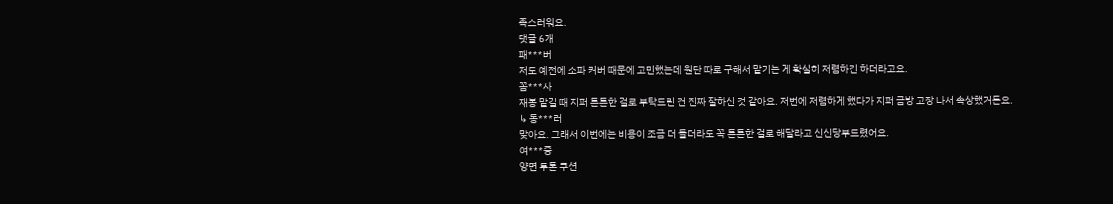족스러워요.
댓글 6개
패***버
저도 예전에 소파 커버 때문에 고민했는데 원단 따로 구해서 맡기는 게 확실히 저렴하긴 하더라고요.
꼼***사
재봉 맡길 때 지퍼 튼튼한 걸로 부탁드린 건 진짜 잘하신 것 같아요. 저번에 저렴하게 했다가 지퍼 금방 고장 나서 속상했거든요.
↳ 동***러
맞아요. 그래서 이번에는 비용이 조금 더 들더라도 꼭 튼튼한 걸로 해달라고 신신당부드렸어요.
여***중
양면 투톤 쿠션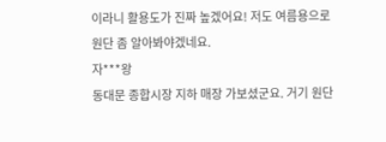이라니 활용도가 진짜 높겠어요! 저도 여름용으로 원단 좀 알아봐야겠네요.
자***왕
동대문 종합시장 지하 매장 가보셨군요. 거기 원단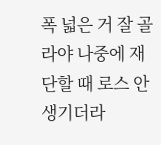폭 넓은 거 잘 골라야 나중에 재단할 때 로스 안 생기더라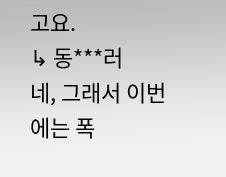고요.
↳ 동***러
네, 그래서 이번에는 폭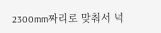2300mm짜리로 맞춰서 넉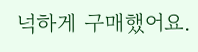넉하게 구매했어요.